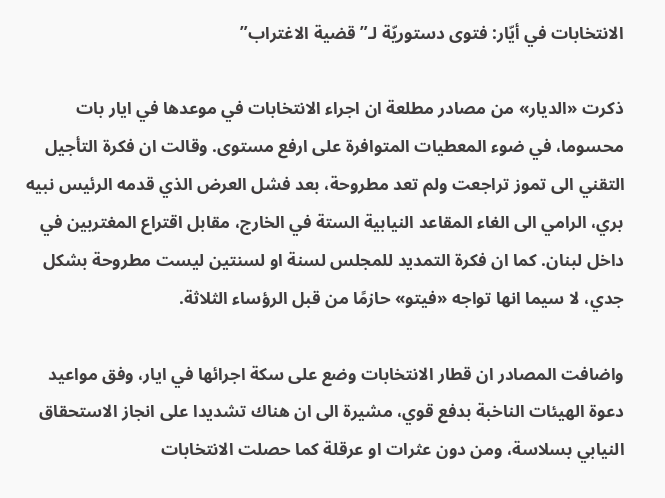الانتخابات في أيّار: فتوى دستوريّة لـ”قضية الاغتراب”

ذكرت «الديار» من مصادر مطلعة ان اجراء الانتخابات في موعدها في ايار بات محسوما، في ضوء المعطيات المتوافرة على ارفع مستوى. وقالت ان فكرة التأجيل التقني الى تموز تراجعت ولم تعد مطروحة، بعد فشل العرض الذي قدمه الرئيس نبيه بري، الرامي الى الغاء المقاعد النيابية الستة في الخارج، مقابل اقتراع المغتربين في داخل لبنان. كما ان فكرة التمديد للمجلس لسنة او لسنتين ليست مطروحة بشكل جدي، لا سيما انها تواجه «فيتو» حازمًا من قبل الرؤساء الثلاثة.

واضافت المصادر ان قطار الانتخابات وضع على سكة اجرائها في ايار، وفق مواعيد دعوة الهيئات الناخبة بدفع قوي، مشيرة الى ان هناك تشديدا على انجاز الاستحقاق النيابي بسلاسة، ومن دون عثرات او عرقلة كما حصلت الانتخابات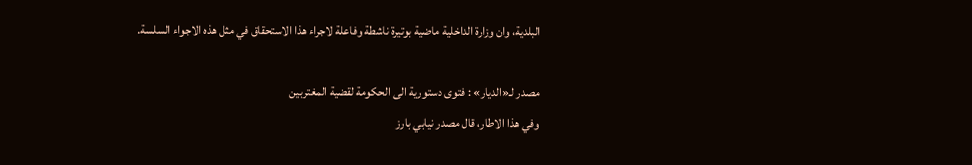البلدية، وان وزارة الداخلية ماضية بوتيرة ناشطة وفاعلة لاجراء هذا الاستحقاق في مثل هذه الاجواء السلسة.

مصدر لـ«الديار» : فتوى دستورية الى الحكومة لقضية المغتربين
وفي هذا الاطار، قال مصدر نيابي بارز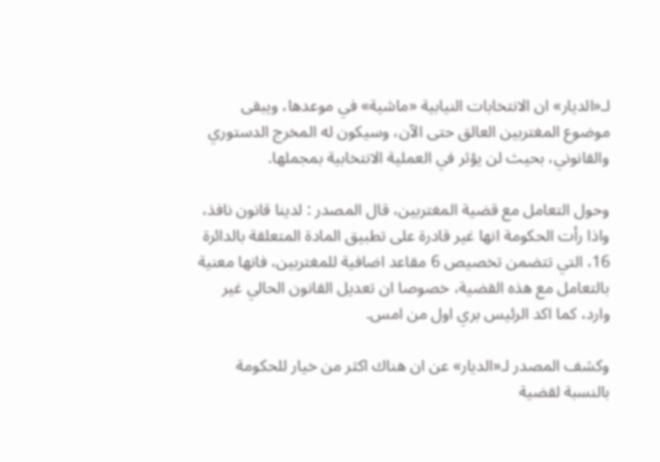لـ«الديار» ان الانتخابات النيابية «ماشية» في موعدها، ويبقى موضوع المغتربين العالق حتى الآن، وسيكون له المخرج الدستوري والقانوني، بحيث لن يؤثر في العملية الانتخابية بمجملها.

وحول التعامل مع قضية المغتربين، قال المصدر : لدينا قانون نافذ، واذا رأت الحكومة انها غير قادرة على تطبيق المادة المتعلقة بالدائرة 16، التي تتضمن تخصيص 6 مقاعد اضافية للمغتربين، فانها معنية بالتعامل مع هذه القضية، خصوصا ان تعديل القانون الحالي غير وارد، كما اكد الرئيس بري اول من امس.

وكشف المصدر لـ«الديار» عن ان هناك اكثر من خيار للحكومة بالنسبة لقضية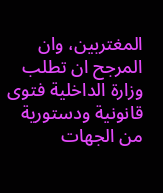المغتربين، وان المرجح ان تطلب وزارة الداخلية فتوى قانونية ودستورية من الجهات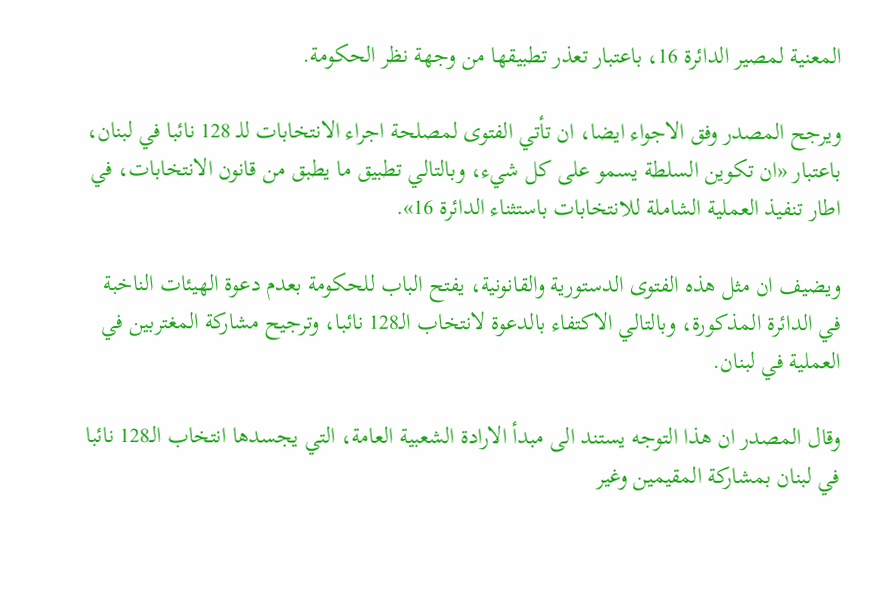المعنية لمصير الدائرة 16، باعتبار تعذر تطبيقها من وجهة نظر الحكومة.

ويرجح المصدر وفق الاجواء ايضا، ان تأتي الفتوى لمصلحة اجراء الانتخابات للـ 128 نائبا في لبنان، باعتبار «ان تكوين السلطة يسمو على كل شيء، وبالتالي تطبيق ما يطبق من قانون الانتخابات، في اطار تنفيذ العملية الشاملة للانتخابات باستثناء الدائرة 16».

ويضيف ان مثل هذه الفتوى الدستورية والقانونية، يفتح الباب للحكومة بعدم دعوة الهيئات الناخبة في الدائرة المذكورة، وبالتالي الاكتفاء بالدعوة لانتخاب الـ128 نائبا، وترجيح مشاركة المغتربين في العملية في لبنان.

وقال المصدر ان هذا التوجه يستند الى مبدأ الارادة الشعبية العامة، التي يجسدها انتخاب الـ128 نائبا في لبنان بمشاركة المقيمين وغير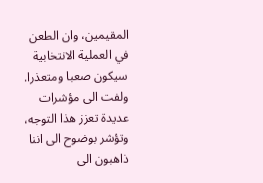المقيمين، وان الطعن في العملية الانتخابية سيكون صعبا ومتعذرا. ولفت الى مؤشرات عديدة تعزز هذا التوجه، وتؤشر بوضوح الى اننا ذاهبون الى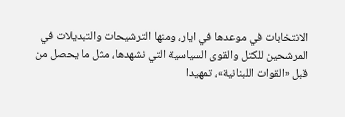الانتخابات في موعدها في ايار، ومنها الترشيحات والتبديلات في المرشحين للكتل والقوى السياسية التي نشهدها، مثل ما يحصل من قبل «القوات اللبنانية»، تمهيدا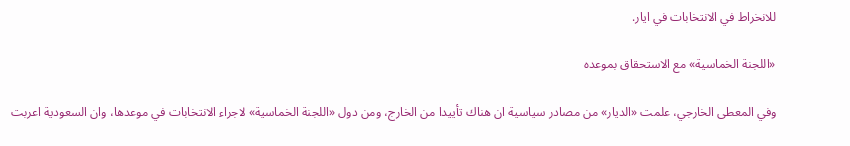للانخراط في الانتخابات في ايار.

«اللجنة الخماسية» مع الاستحقاق بموعده

وفي المعطى الخارجي، علمت «الديار» من مصادر سياسية ان هناك تأييدا من الخارج، ومن دول «اللجنة الخماسية» لاجراء الانتخابات في موعدها، وان السعودية اعربت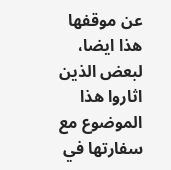عن موقفها هذا ايضا، لبعض الذين اثاروا هذا الموضوع مع سفارتها في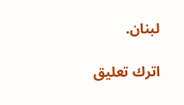لبنان.

اترك تعليق